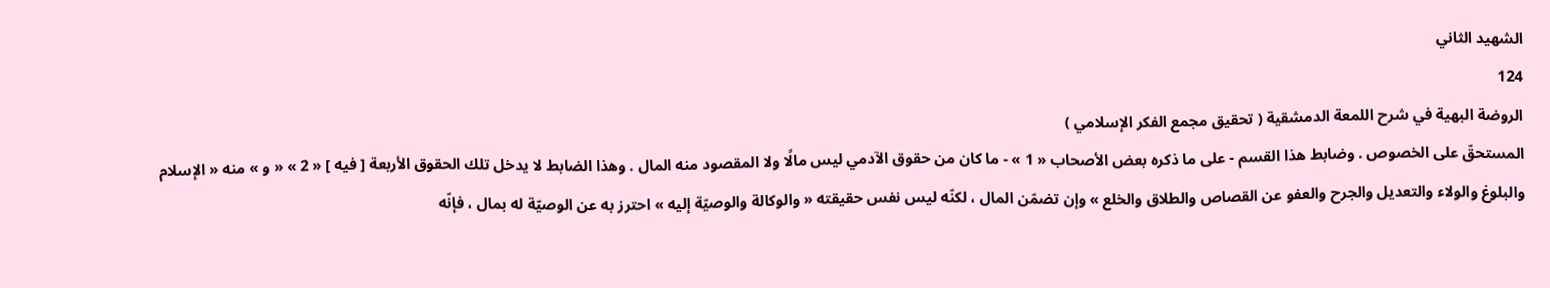الشهيد الثاني
124
الروضة البهية في شرح اللمعة الدمشقية ( تحقيق مجمع الفكر الإسلامي )
المستحقّ على الخصوص . وضابط هذا القسم - على ما ذكره بعض الأصحاب « 1 » - ما كان من حقوق الآدمي ليس مالًا ولا المقصود منه المال . وهذا الضابط لا يدخل تلك الحقوق الأربعة [ فيه ] « 2 » « و » منه « الإسلام والبلوغ والولاء والتعديل والجرح والعفو عن القصاص والطلاق والخلع » وإن تضمّن المال ، لكنّه ليس نفس حقيقته « والوكالة والوصيّة إليه » احترز به عن الوصيّة له بمال ، فإنّه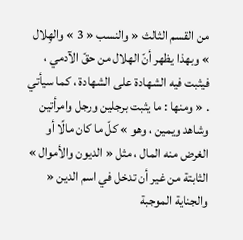من القسم الثالث « والنسب « 3 » والهِلال » وبهذا يظهر أنّ الهلال من حقّ الآدمي ، فيثبت فيه الشهادة على الشهادة ، كما سيأتي . « ومنها : ما يثبت برجلين ورجل وامرأتين وشاهد ويمين ، وهو » كلّ ما كان مالًا أو الغرض منه المال ، مثل « الديون والأموال » الثابتة من غير أن تدخل في اسم الدين « والجناية الموجبة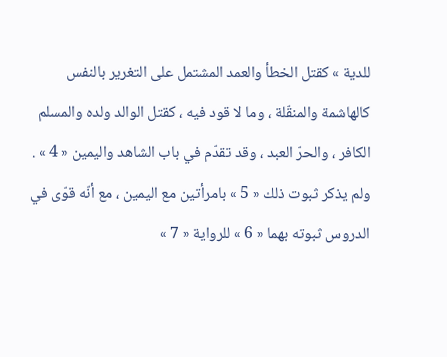للدية » كقتل الخطأ والعمد المشتمل على التغرير بالنفس كالهاشمة والمنقّلة ، وما لا قود فيه ، كقتل الوالد ولده والمسلم الكافر ، والحرّ العبد ، وقد تقدّم في باب الشاهد واليمين « 4 » . ولم يذكر ثبوت ذلك « 5 » بامرأتين مع اليمين ، مع أنّه قوّى في الدروس ثبوته بهما « 6 » للرواية « 7 »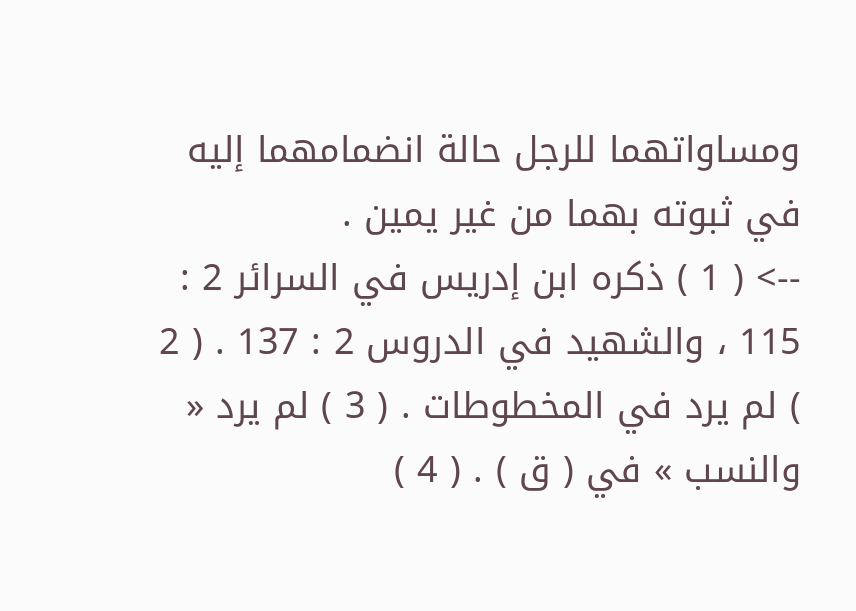ومساواتهما للرجل حالة انضمامهما إليه في ثبوته بهما من غير يمين .
--> ( 1 ) ذكره ابن إدريس في السرائر 2 : 115 ، والشهيد في الدروس 2 : 137 . ( 2 ) لم يرد في المخطوطات . ( 3 ) لم يرد « والنسب » في ( ق ) . ( 4 )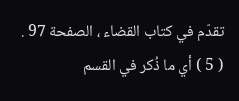تقدّم في كتاب القضاء ، الصفحة 97 . ( 5 ) أي ما ذُكر في القسم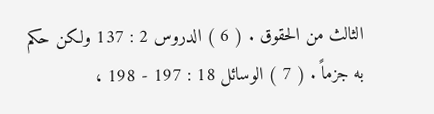الثالث من الحقوق . ( 6 ) الدروس 2 : 137 ولكن حكم به جزماً . ( 7 ) الوسائل 18 : 197 - 198 ،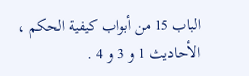الباب 15 من أبواب كيفية الحكم ، الأحاديث 1 و 3 و 4 .